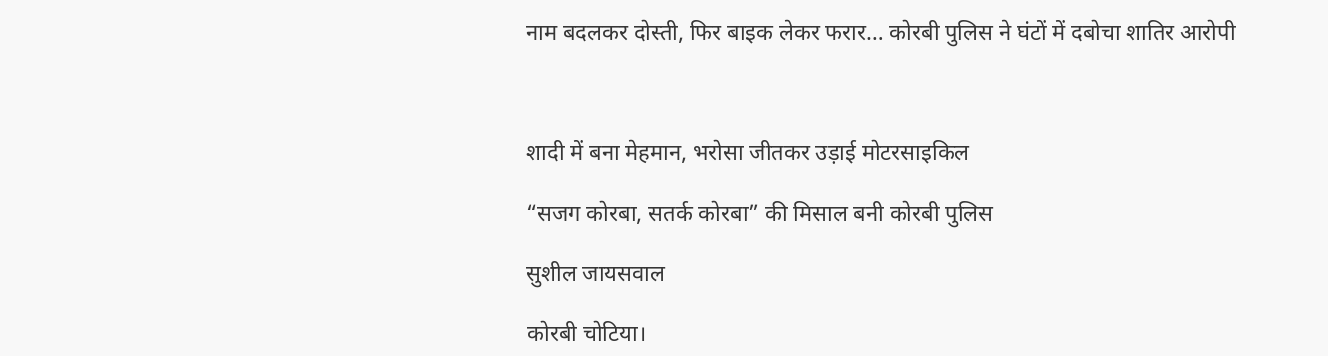नाम बदलकर दोस्ती, फिर बाइक लेकर फरार… कोरबी पुलिस ने घंटों में दबोचा शातिर आरोपी



शादी में बना मेहमान, भरोसा जीतकर उड़ाई मोटरसाइकिल

“सजग कोरबा, सतर्क कोरबा” की मिसाल बनी कोरबी पुलिस

सुशील जायसवाल

कोरबी चोटिया।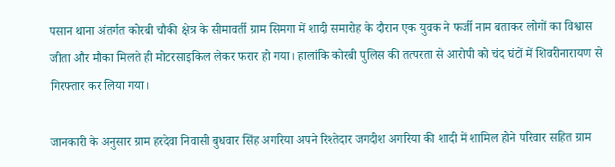पसान थाना अंतर्गत कोरबी चौकी क्षेत्र के सीमावर्ती ग्राम सिमगा में शादी समारोह के दौरान एक युवक ने फर्जी नाम बताकर लोगों का विश्वास जीता और मौका मिलते ही मोटरसाइकिल लेकर फरार हो गया। हालांकि कोरबी पुलिस की तत्परता से आरोपी को चंद घंटों में शिवरीनारायण से गिरफ्तार कर लिया गया।

जानकारी के अनुसार ग्राम हरदेवा निवासी बुधवार सिंह अगरिया अपने रिश्तेदार जगदीश अगरिया की शादी में शामिल होने परिवार सहित ग्राम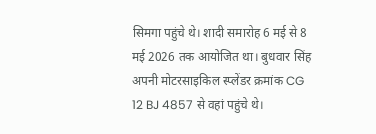सिमगा पहुंचे थे। शादी समारोह 6 मई से 8 मई 2026 तक आयोजित था। बुधवार सिंह अपनी मोटरसाइकिल स्प्लेंडर क्रमांक CG 12 BJ 4857 से वहां पहुंचे थे।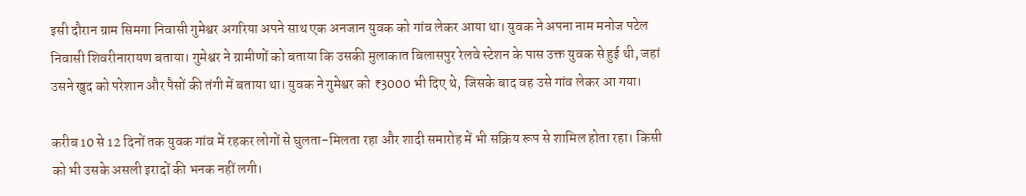इसी दौरान ग्राम सिमगा निवासी गुमेश्वर अगरिया अपने साथ एक अनजान युवक को गांव लेकर आया था। युवक ने अपना नाम मनोज पटेल निवासी शिवरीनारायण बताया। गुमेश्वर ने ग्रामीणों को बताया कि उसकी मुलाकात बिलासपुर रेलवे स्टेशन के पास उक्त युवक से हुई थी, जहां उसने खुद को परेशान और पैसों की तंगी में बताया था। युवक ने गुमेश्वर को ₹3000 भी दिए थे, जिसके बाद वह उसे गांव लेकर आ गया।

करीब 10 से 12 दिनों तक युवक गांव में रहकर लोगों से घुलता-मिलता रहा और शादी समारोह में भी सक्रिय रूप से शामिल होता रहा। किसी को भी उसके असली इरादों की भनक नहीं लगी।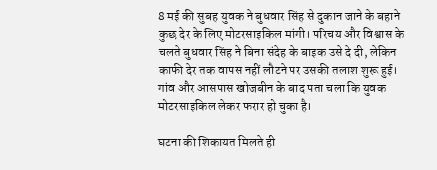8 मई की सुबह युवक ने बुधवार सिंह से दुकान जाने के बहाने कुछ देर के लिए मोटरसाइकिल मांगी। परिचय और विश्वास के चलते बुधवार सिंह ने बिना संदेह के बाइक उसे दे दी, लेकिन काफी देर तक वापस नहीं लौटने पर उसकी तलाश शुरू हुई। गांव और आसपास खोजबीन के बाद पता चला कि युवक मोटरसाइकिल लेकर फरार हो चुका है।

घटना की शिकायत मिलते ही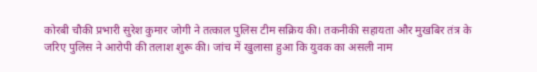कोरबी चौकी प्रभारी सुरेश कुमार जोगी ने तत्काल पुलिस टीम सक्रिय की। तकनीकी सहायता और मुखबिर तंत्र के जरिए पुलिस ने आरोपी की तलाश शुरू की। जांच में खुलासा हुआ कि युवक का असली नाम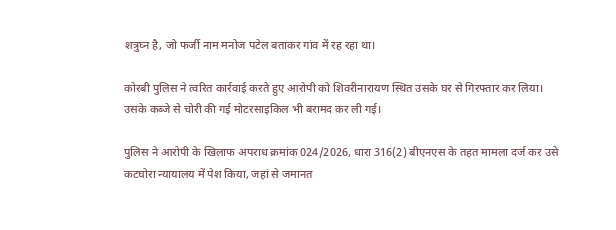शत्रुघ्न है, जो फर्जी नाम मनोज पटेल बताकर गांव में रह रहा था।

कोरबी पुलिस ने त्वरित कार्रवाई करते हुए आरोपी को शिवरीनारायण स्थित उसके घर से गिरफ्तार कर लिया। उसके कब्जे से चोरी की गई मोटरसाइकिल भी बरामद कर ली गई।

पुलिस ने आरोपी के खिलाफ अपराध क्रमांक 024/2026, धारा 316(2) बीएनएस के तहत मामला दर्ज कर उसे कटघोरा न्यायालय में पेश किया, जहां से जमानत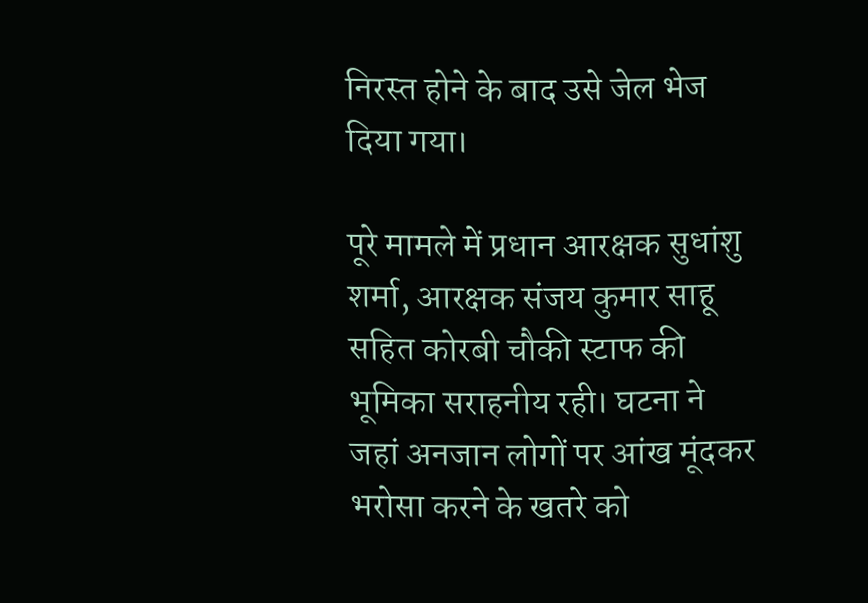निरस्त होने के बाद उसे जेल भेज दिया गया।

पूरे मामले में प्रधान आरक्षक सुधांशु शर्मा, आरक्षक संजय कुमार साहू सहित कोरबी चौकी स्टाफ की भूमिका सराहनीय रही। घटना ने जहां अनजान लोगों पर आंख मूंदकर भरोसा करने के खतरे को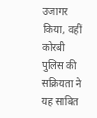उजागर किया, वहीं कोरबी पुलिस की सक्रियता ने यह साबित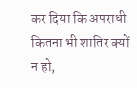कर दिया कि अपराधी कितना भी शातिर क्यों न हो,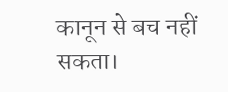कानून से बच नहीं सकता।